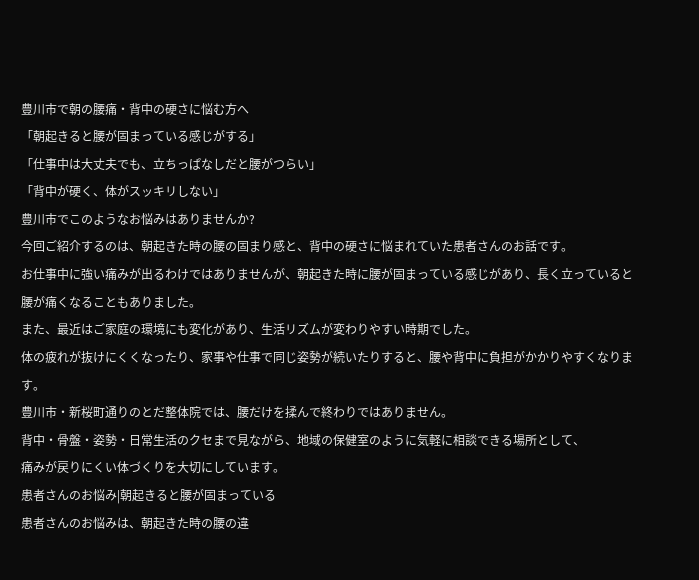豊川市で朝の腰痛・背中の硬さに悩む方へ
「朝起きると腰が固まっている感じがする」
「仕事中は大丈夫でも、立ちっぱなしだと腰がつらい」
「背中が硬く、体がスッキリしない」
豊川市でこのようなお悩みはありませんか?
今回ご紹介するのは、朝起きた時の腰の固まり感と、背中の硬さに悩まれていた患者さんのお話です。
お仕事中に強い痛みが出るわけではありませんが、朝起きた時に腰が固まっている感じがあり、長く立っていると腰が痛くなることもありました。
また、最近はご家庭の環境にも変化があり、生活リズムが変わりやすい時期でした。
体の疲れが抜けにくくなったり、家事や仕事で同じ姿勢が続いたりすると、腰や背中に負担がかかりやすくなります。
豊川市・新桜町通りのとだ整体院では、腰だけを揉んで終わりではありません。
背中・骨盤・姿勢・日常生活のクセまで見ながら、地域の保健室のように気軽に相談できる場所として、
痛みが戻りにくい体づくりを大切にしています。
患者さんのお悩み|朝起きると腰が固まっている
患者さんのお悩みは、朝起きた時の腰の違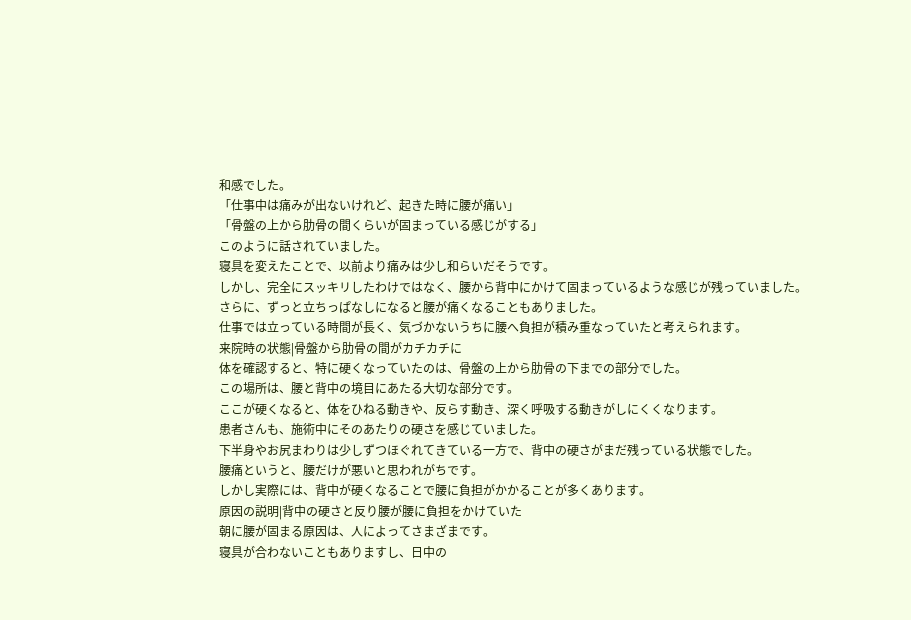和感でした。
「仕事中は痛みが出ないけれど、起きた時に腰が痛い」
「骨盤の上から肋骨の間くらいが固まっている感じがする」
このように話されていました。
寝具を変えたことで、以前より痛みは少し和らいだそうです。
しかし、完全にスッキリしたわけではなく、腰から背中にかけて固まっているような感じが残っていました。
さらに、ずっと立ちっぱなしになると腰が痛くなることもありました。
仕事では立っている時間が長く、気づかないうちに腰へ負担が積み重なっていたと考えられます。
来院時の状態|骨盤から肋骨の間がカチカチに
体を確認すると、特に硬くなっていたのは、骨盤の上から肋骨の下までの部分でした。
この場所は、腰と背中の境目にあたる大切な部分です。
ここが硬くなると、体をひねる動きや、反らす動き、深く呼吸する動きがしにくくなります。
患者さんも、施術中にそのあたりの硬さを感じていました。
下半身やお尻まわりは少しずつほぐれてきている一方で、背中の硬さがまだ残っている状態でした。
腰痛というと、腰だけが悪いと思われがちです。
しかし実際には、背中が硬くなることで腰に負担がかかることが多くあります。
原因の説明|背中の硬さと反り腰が腰に負担をかけていた
朝に腰が固まる原因は、人によってさまざまです。
寝具が合わないこともありますし、日中の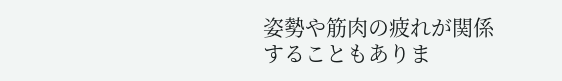姿勢や筋肉の疲れが関係することもありま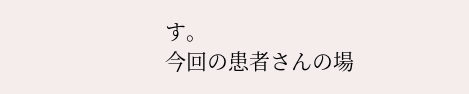す。
今回の患者さんの場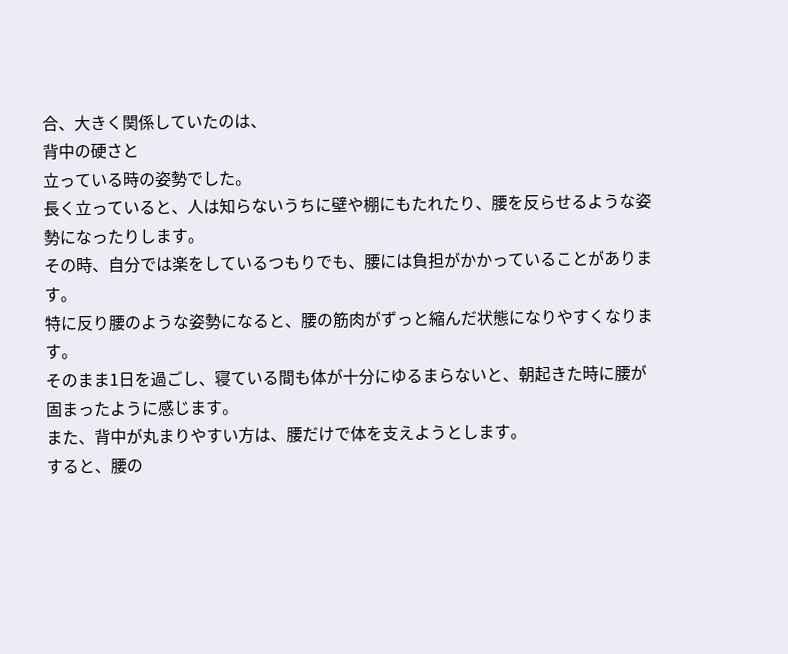合、大きく関係していたのは、
背中の硬さと
立っている時の姿勢でした。
長く立っていると、人は知らないうちに壁や棚にもたれたり、腰を反らせるような姿勢になったりします。
その時、自分では楽をしているつもりでも、腰には負担がかかっていることがあります。
特に反り腰のような姿勢になると、腰の筋肉がずっと縮んだ状態になりやすくなります。
そのまま1日を過ごし、寝ている間も体が十分にゆるまらないと、朝起きた時に腰が固まったように感じます。
また、背中が丸まりやすい方は、腰だけで体を支えようとします。
すると、腰の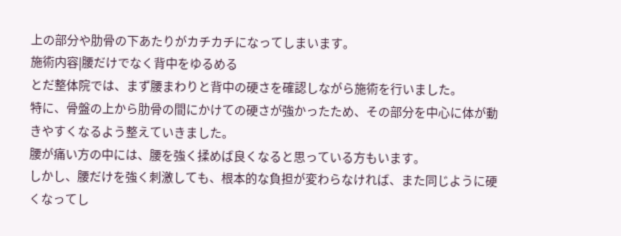上の部分や肋骨の下あたりがカチカチになってしまいます。
施術内容|腰だけでなく背中をゆるめる
とだ整体院では、まず腰まわりと背中の硬さを確認しながら施術を行いました。
特に、骨盤の上から肋骨の間にかけての硬さが強かったため、その部分を中心に体が動きやすくなるよう整えていきました。
腰が痛い方の中には、腰を強く揉めば良くなると思っている方もいます。
しかし、腰だけを強く刺激しても、根本的な負担が変わらなければ、また同じように硬くなってし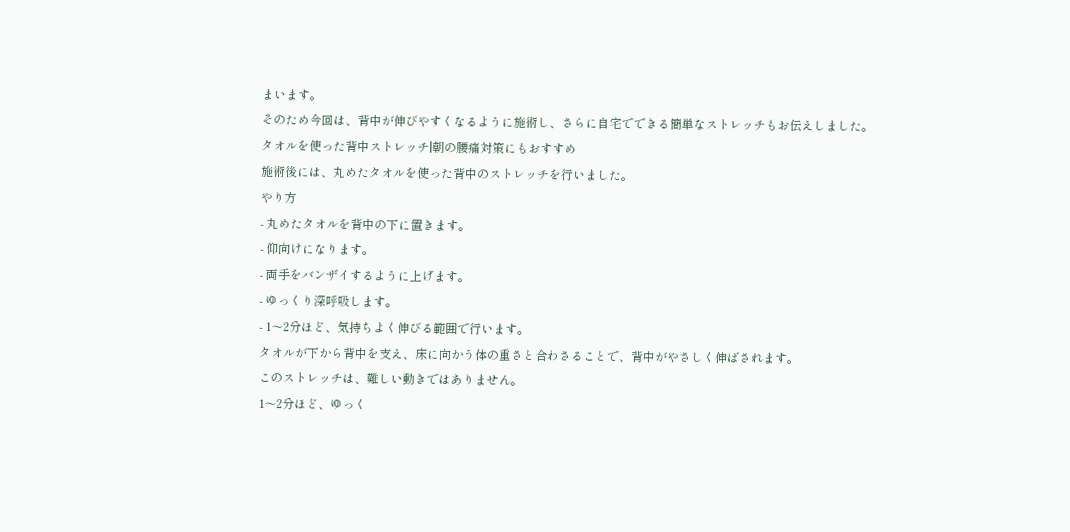まいます。
そのため今回は、背中が伸びやすくなるように施術し、さらに自宅でできる簡単なストレッチもお伝えしました。
タオルを使った背中ストレッチ|朝の腰痛対策にもおすすめ
施術後には、丸めたタオルを使った背中のストレッチを行いました。
やり方
- 丸めたタオルを背中の下に置きます。
- 仰向けになります。
- 両手をバンザイするように上げます。
- ゆっくり深呼吸します。
- 1〜2分ほど、気持ちよく伸びる範囲で行います。
タオルが下から背中を支え、床に向かう体の重さと合わさることで、背中がやさしく伸ばされます。
このストレッチは、難しい動きではありません。
1〜2分ほど、ゆっく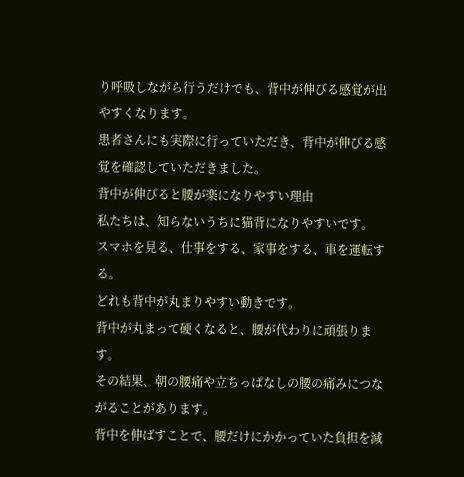り呼吸しながら行うだけでも、背中が伸びる感覚が出やすくなります。
患者さんにも実際に行っていただき、背中が伸びる感覚を確認していただきました。
背中が伸びると腰が楽になりやすい理由
私たちは、知らないうちに猫背になりやすいです。
スマホを見る、仕事をする、家事をする、車を運転する。
どれも背中が丸まりやすい動きです。
背中が丸まって硬くなると、腰が代わりに頑張ります。
その結果、朝の腰痛や立ちっぱなしの腰の痛みにつながることがあります。
背中を伸ばすことで、腰だけにかかっていた負担を減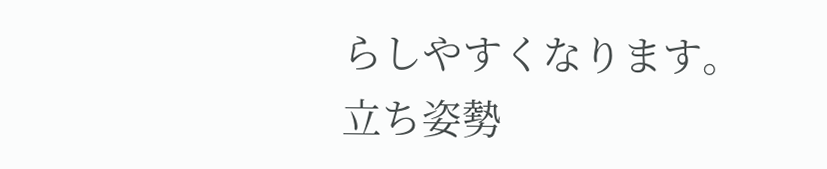らしやすくなります。
立ち姿勢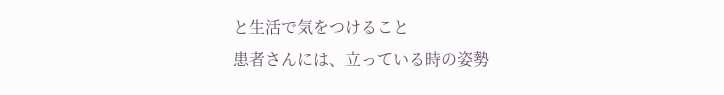と生活で気をつけること
患者さんには、立っている時の姿勢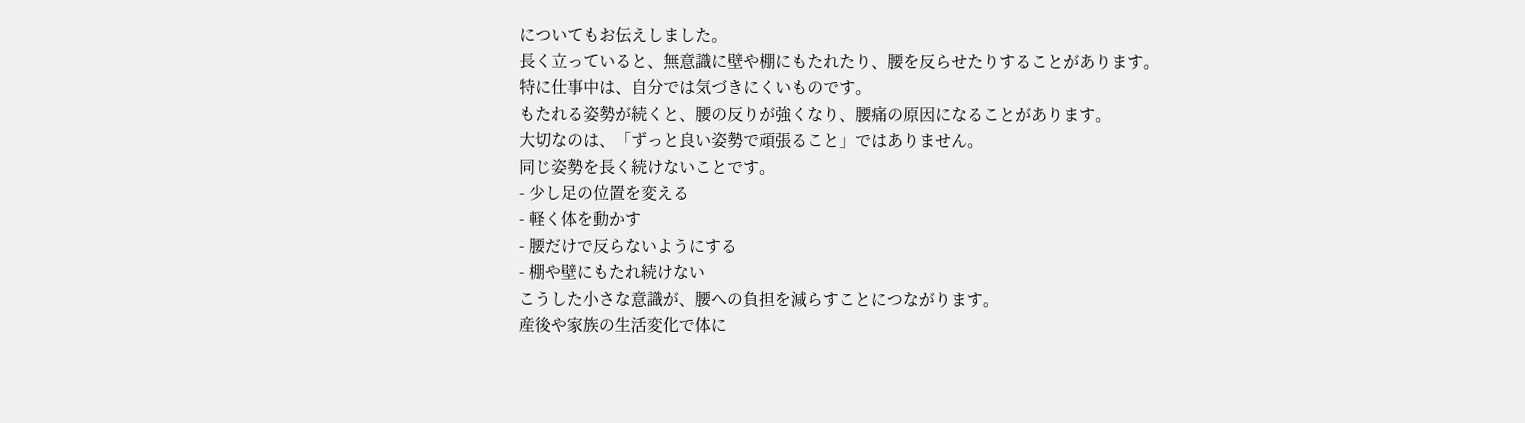についてもお伝えしました。
長く立っていると、無意識に壁や棚にもたれたり、腰を反らせたりすることがあります。
特に仕事中は、自分では気づきにくいものです。
もたれる姿勢が続くと、腰の反りが強くなり、腰痛の原因になることがあります。
大切なのは、「ずっと良い姿勢で頑張ること」ではありません。
同じ姿勢を長く続けないことです。
- 少し足の位置を変える
- 軽く体を動かす
- 腰だけで反らないようにする
- 棚や壁にもたれ続けない
こうした小さな意識が、腰への負担を減らすことにつながります。
産後や家族の生活変化で体に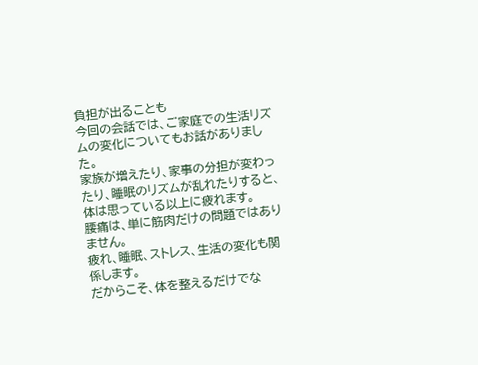負担が出ることも
今回の会話では、ご家庭での生活リズムの変化についてもお話がありました。
家族が増えたり、家事の分担が変わったり、睡眠のリズムが乱れたりすると、体は思っている以上に疲れます。
腰痛は、単に筋肉だけの問題ではありません。
疲れ、睡眠、ストレス、生活の変化も関係します。
だからこそ、体を整えるだけでな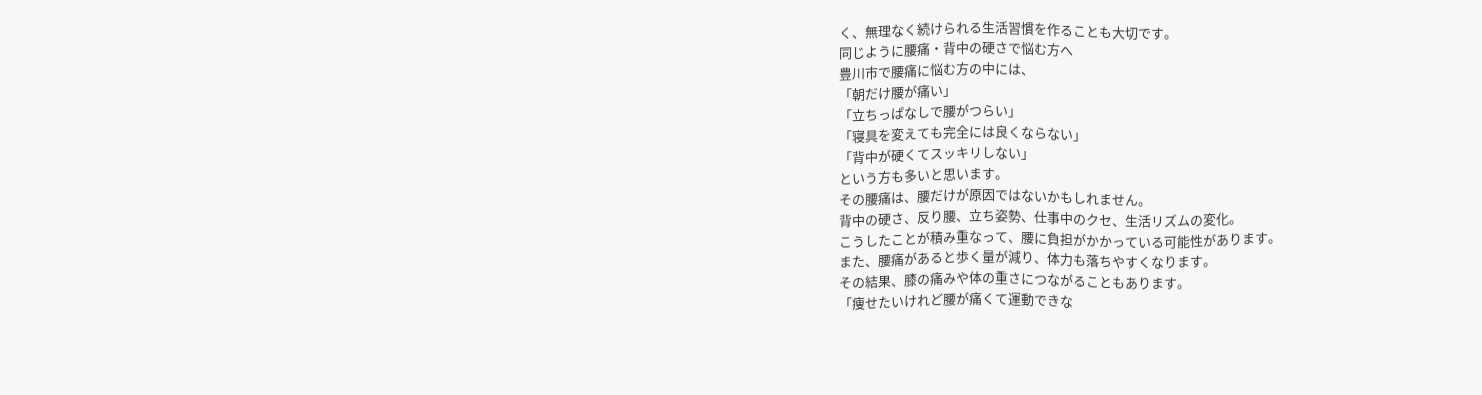く、無理なく続けられる生活習慣を作ることも大切です。
同じように腰痛・背中の硬さで悩む方へ
豊川市で腰痛に悩む方の中には、
「朝だけ腰が痛い」
「立ちっぱなしで腰がつらい」
「寝具を変えても完全には良くならない」
「背中が硬くてスッキリしない」
という方も多いと思います。
その腰痛は、腰だけが原因ではないかもしれません。
背中の硬さ、反り腰、立ち姿勢、仕事中のクセ、生活リズムの変化。
こうしたことが積み重なって、腰に負担がかかっている可能性があります。
また、腰痛があると歩く量が減り、体力も落ちやすくなります。
その結果、膝の痛みや体の重さにつながることもあります。
「痩せたいけれど腰が痛くて運動できな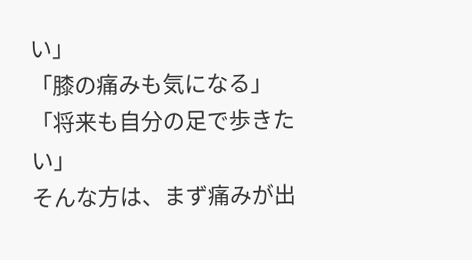い」
「膝の痛みも気になる」
「将来も自分の足で歩きたい」
そんな方は、まず痛みが出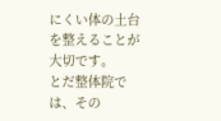にくい体の土台を整えることが大切です。
とだ整体院では、その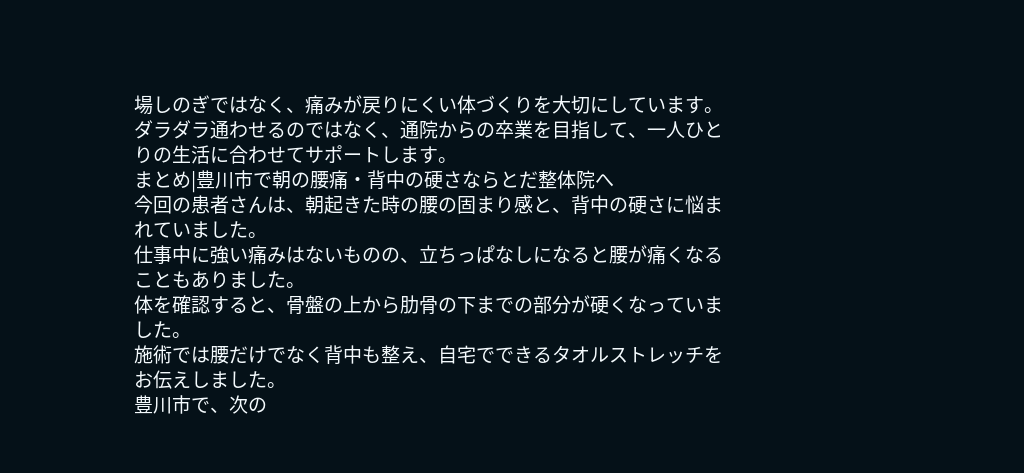場しのぎではなく、痛みが戻りにくい体づくりを大切にしています。
ダラダラ通わせるのではなく、通院からの卒業を目指して、一人ひとりの生活に合わせてサポートします。
まとめ|豊川市で朝の腰痛・背中の硬さならとだ整体院へ
今回の患者さんは、朝起きた時の腰の固まり感と、背中の硬さに悩まれていました。
仕事中に強い痛みはないものの、立ちっぱなしになると腰が痛くなることもありました。
体を確認すると、骨盤の上から肋骨の下までの部分が硬くなっていました。
施術では腰だけでなく背中も整え、自宅でできるタオルストレッチをお伝えしました。
豊川市で、次の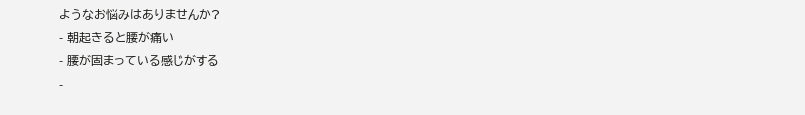ようなお悩みはありませんか?
- 朝起きると腰が痛い
- 腰が固まっている感じがする
-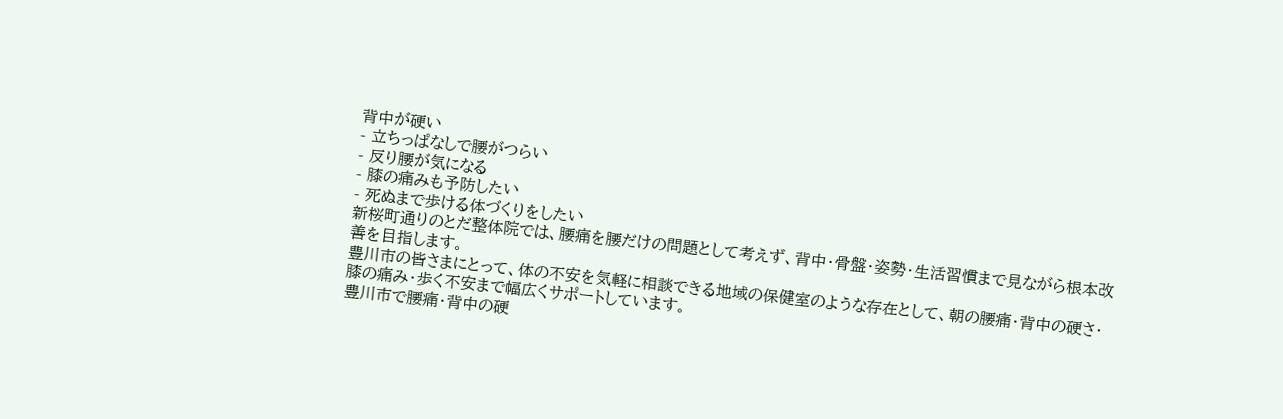背中が硬い
- 立ちっぱなしで腰がつらい
- 反り腰が気になる
- 膝の痛みも予防したい
- 死ぬまで歩ける体づくりをしたい
新桜町通りのとだ整体院では、腰痛を腰だけの問題として考えず、背中・骨盤・姿勢・生活習慣まで見ながら根本改善を目指します。
豊川市の皆さまにとって、体の不安を気軽に相談できる地域の保健室のような存在として、朝の腰痛・背中の硬さ・膝の痛み・歩く不安まで幅広くサポートしています。
豊川市で腰痛・背中の硬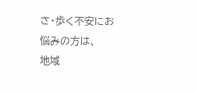さ・歩く不安にお悩みの方は、
地域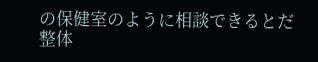の保健室のように相談できるとだ整体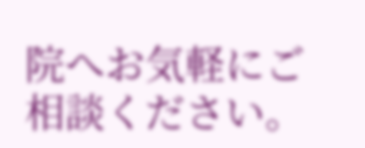院へお気軽にご相談ください。